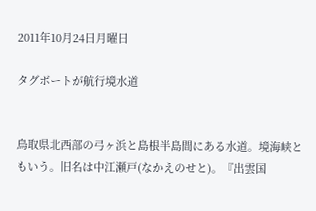2011年10月24日月曜日

タグボートが航行境水道


鳥取県北西部の弓ヶ浜と島根半島間にある水道。境海峡ともいう。旧名は中江瀬戸(なかえのせと)。『出雲国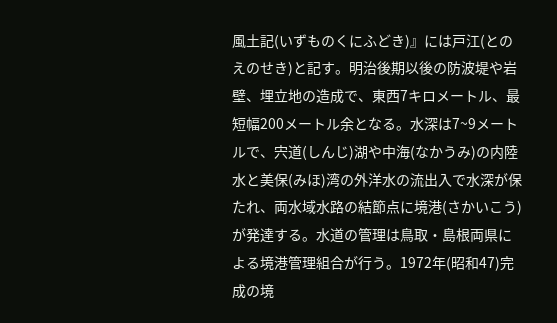風土記(いずものくにふどき)』には戸江(とのえのせき)と記す。明治後期以後の防波堤や岩壁、埋立地の造成で、東西7キロメートル、最短幅200メートル余となる。水深は7~9メートルで、宍道(しんじ)湖や中海(なかうみ)の内陸水と美保(みほ)湾の外洋水の流出入で水深が保たれ、両水域水路の結節点に境港(さかいこう)が発達する。水道の管理は鳥取・島根両県による境港管理組合が行う。1972年(昭和47)完成の境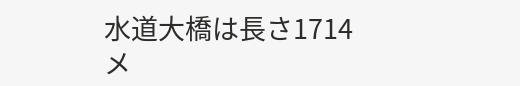水道大橋は長さ1714メ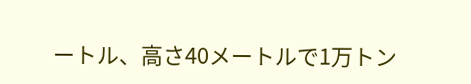ートル、高さ40メートルで1万トン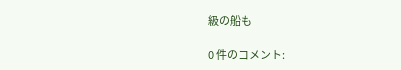級の船も

0 件のコメント: